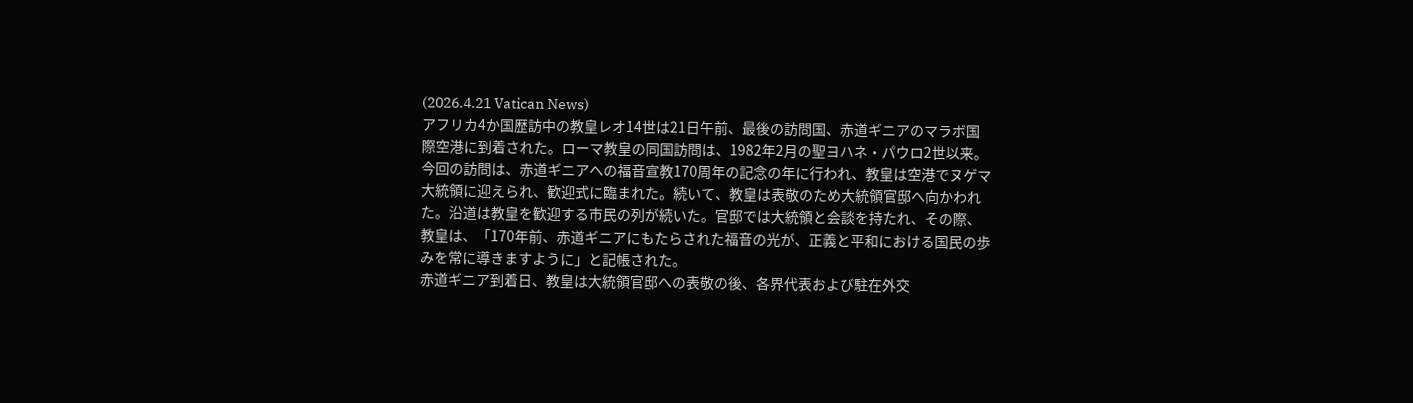(2026.4.21 Vatican News)
アフリカ4か国歴訪中の教皇レオ14世は21日午前、最後の訪問国、赤道ギニアのマラボ国際空港に到着された。ローマ教皇の同国訪問は、1982年2月の聖ヨハネ・パウロ2世以来。
今回の訪問は、赤道ギニアへの福音宣教170周年の記念の年に行われ、教皇は空港でヌゲマ大統領に迎えられ、歓迎式に臨まれた。続いて、教皇は表敬のため大統領官邸へ向かわれた。沿道は教皇を歓迎する市民の列が続いた。官邸では大統領と会談を持たれ、その際、教皇は、「170年前、赤道ギニアにもたらされた福音の光が、正義と平和における国民の歩みを常に導きますように」と記帳された。
赤道ギニア到着日、教皇は大統領官邸への表敬の後、各界代表および駐在外交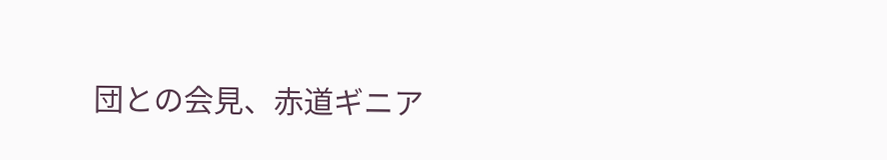団との会見、赤道ギニア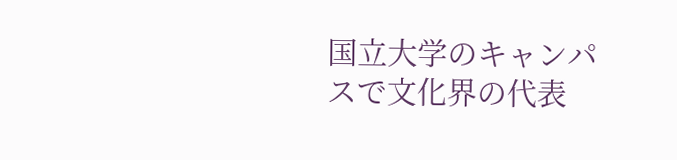国立大学のキャンパスで文化界の代表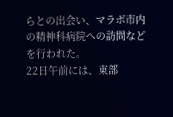らとの出会い、マラボ市内の精神科病院への訪問などを行われた。
22日午前には、東部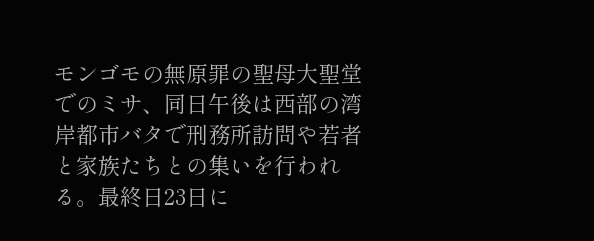モンゴモの無原罪の聖母大聖堂でのミサ、同日午後は西部の湾岸都市バタで刑務所訪問や若者と家族たちとの集いを行われる。最終日23日に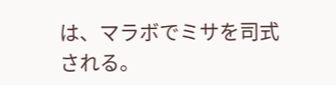は、マラボでミサを司式される。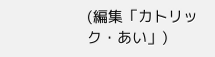(編集「カトリック・あい」)